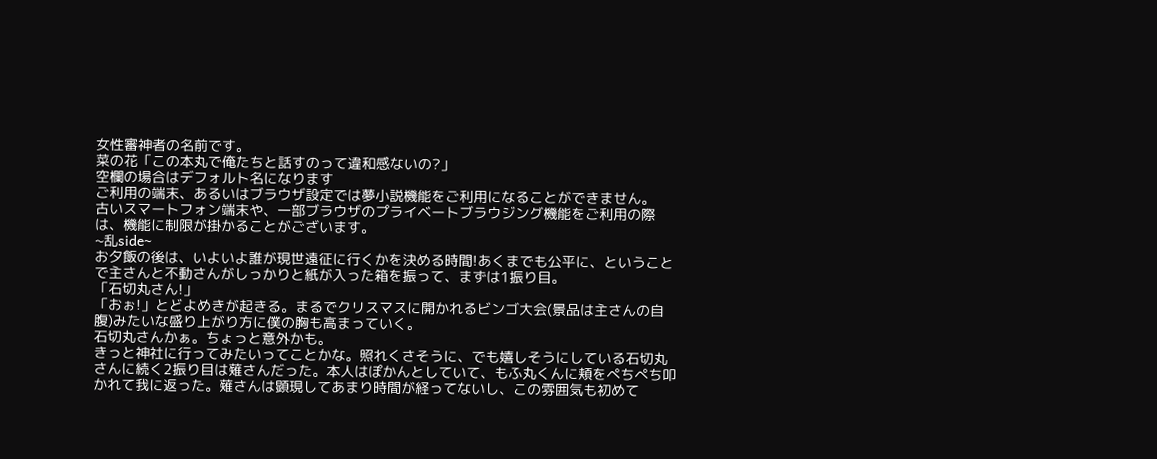女性審神者の名前です。
菜の花「この本丸で俺たちと話すのって違和感ないの?」
空欄の場合はデフォルト名になります
ご利用の端末、あるいはブラウザ設定では夢小説機能をご利用になることができません。
古いスマートフォン端末や、一部ブラウザのプライベートブラウジング機能をご利用の際は、機能に制限が掛かることがございます。
~乱side~
お夕飯の後は、いよいよ誰が現世遠征に行くかを決める時間!あくまでも公平に、ということで主さんと不動さんがしっかりと紙が入った箱を振って、まずは1振り目。
「石切丸さん!」
「おぉ!」とどよめきが起きる。まるでクリスマスに開かれるビンゴ大会(景品は主さんの自腹)みたいな盛り上がり方に僕の胸も高まっていく。
石切丸さんかぁ。ちょっと意外かも。
きっと神社に行ってみたいってことかな。照れくさそうに、でも嬉しそうにしている石切丸さんに続く2振り目は薙さんだった。本人はぽかんとしていて、もふ丸くんに頬をぺちぺち叩かれて我に返った。薙さんは顕現してあまり時間が経ってないし、この雰囲気も初めて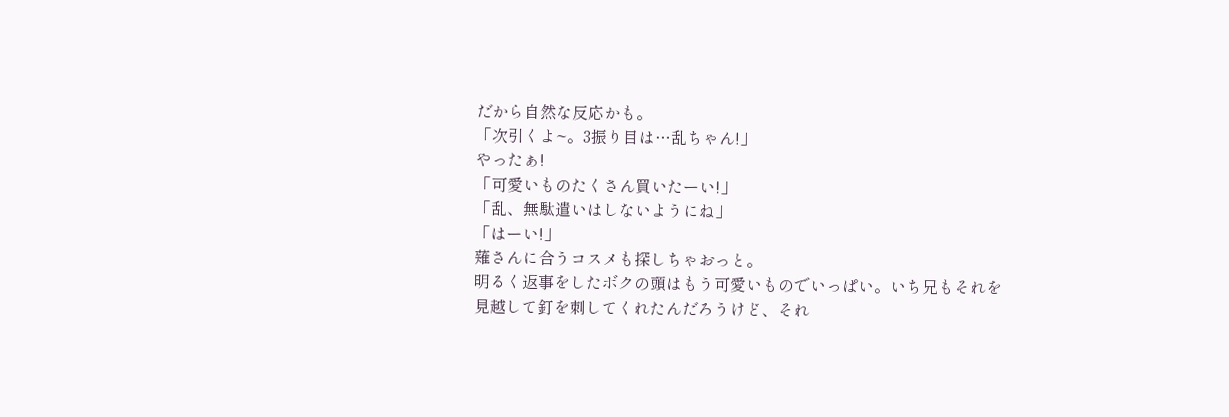だから自然な反応かも。
「次引くよ~。3振り目は…乱ちゃん!」
やったぁ!
「可愛いものたくさん買いたーい!」
「乱、無駄遣いはしないようにね」
「はーい!」
薙さんに合うコスメも探しちゃおっと。
明るく返事をしたボクの頭はもう可愛いものでいっぱい。いち兄もそれを見越して釘を刺してくれたんだろうけど、それ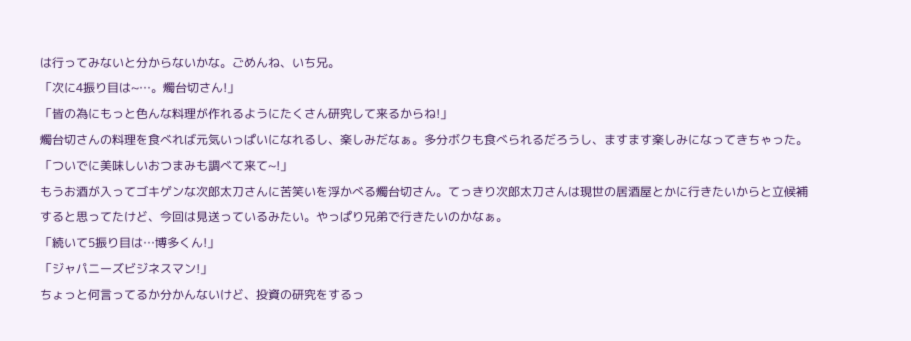は行ってみないと分からないかな。ごめんね、いち兄。
「次に4振り目は~…。燭台切さん!」
「皆の為にもっと色んな料理が作れるようにたくさん研究して来るからね!」
燭台切さんの料理を食べれば元気いっぱいになれるし、楽しみだなぁ。多分ボクも食べられるだろうし、ますます楽しみになってきちゃった。
「ついでに美味しいおつまみも調べて来て~!」
もうお酒が入ってゴキゲンな次郎太刀さんに苦笑いを浮かべる燭台切さん。てっきり次郎太刀さんは現世の居酒屋とかに行きたいからと立候補すると思ってたけど、今回は見送っているみたい。やっぱり兄弟で行きたいのかなぁ。
「続いて5振り目は…博多くん!」
「ジャパニーズビジネスマン!」
ちょっと何言ってるか分かんないけど、投資の研究をするっ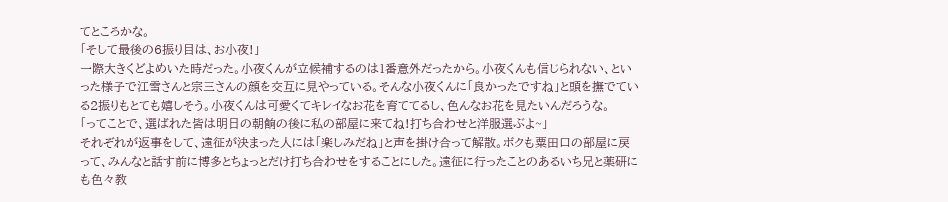てところかな。
「そして最後の6振り目は、お小夜!」
一際大きくどよめいた時だった。小夜くんが立候補するのは1番意外だったから。小夜くんも信じられない、といった様子で江雪さんと宗三さんの顔を交互に見やっている。そんな小夜くんに「良かったですね」と頭を撫でている2振りもとても嬉しそう。小夜くんは可愛くてキレイなお花を育ててるし、色んなお花を見たいんだろうな。
「ってことで、選ばれた皆は明日の朝餉の後に私の部屋に来てね!打ち合わせと洋服選ぶよ~」
それぞれが返事をして、遠征が決まった人には「楽しみだね」と声を掛け合って解散。ボクも粟田口の部屋に戻って、みんなと話す前に博多とちょっとだけ打ち合わせをすることにした。遠征に行ったことのあるいち兄と薬研にも色々教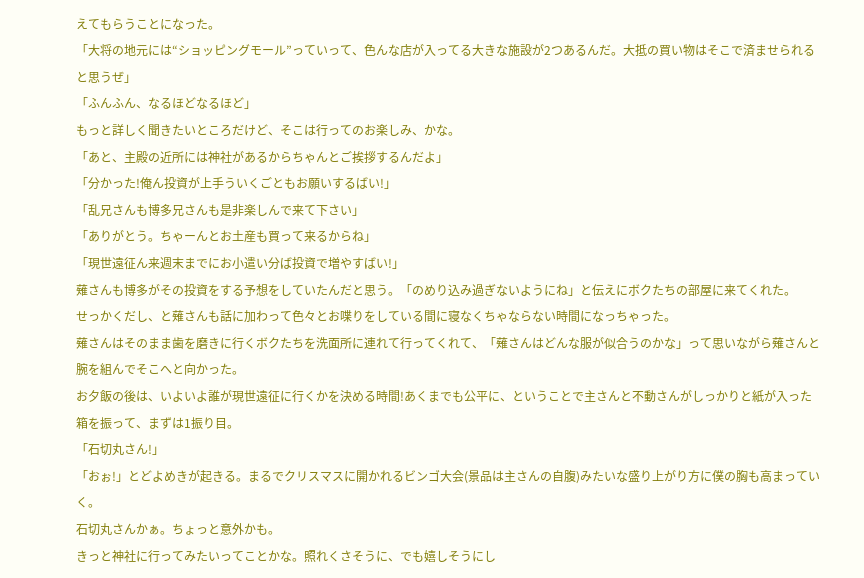えてもらうことになった。
「大将の地元には“ショッピングモール”っていって、色んな店が入ってる大きな施設が2つあるんだ。大抵の買い物はそこで済ませられると思うぜ」
「ふんふん、なるほどなるほど」
もっと詳しく聞きたいところだけど、そこは行ってのお楽しみ、かな。
「あと、主殿の近所には神社があるからちゃんとご挨拶するんだよ」
「分かった!俺ん投資が上手ういくごともお願いするばい!」
「乱兄さんも博多兄さんも是非楽しんで来て下さい」
「ありがとう。ちゃーんとお土産も買って来るからね」
「現世遠征ん来週末までにお小遣い分ば投資で増やすばい!」
薙さんも博多がその投資をする予想をしていたんだと思う。「のめり込み過ぎないようにね」と伝えにボクたちの部屋に来てくれた。
せっかくだし、と薙さんも話に加わって色々とお喋りをしている間に寝なくちゃならない時間になっちゃった。
薙さんはそのまま歯を磨きに行くボクたちを洗面所に連れて行ってくれて、「薙さんはどんな服が似合うのかな」って思いながら薙さんと腕を組んでそこへと向かった。
お夕飯の後は、いよいよ誰が現世遠征に行くかを決める時間!あくまでも公平に、ということで主さんと不動さんがしっかりと紙が入った箱を振って、まずは1振り目。
「石切丸さん!」
「おぉ!」とどよめきが起きる。まるでクリスマスに開かれるビンゴ大会(景品は主さんの自腹)みたいな盛り上がり方に僕の胸も高まっていく。
石切丸さんかぁ。ちょっと意外かも。
きっと神社に行ってみたいってことかな。照れくさそうに、でも嬉しそうにし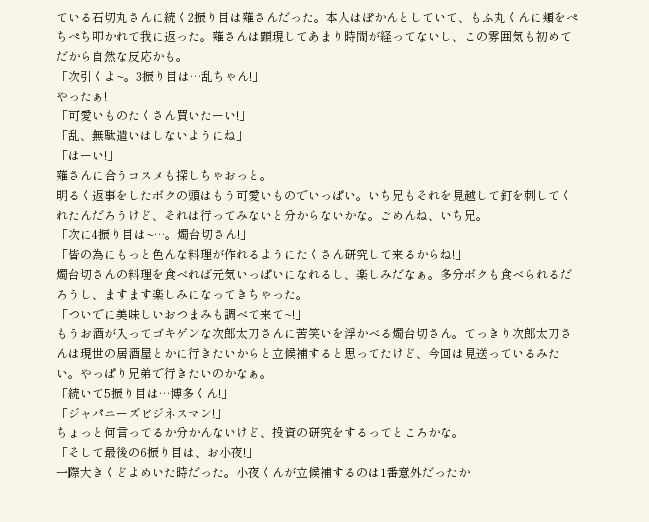ている石切丸さんに続く2振り目は薙さんだった。本人はぽかんとしていて、もふ丸くんに頬をぺちぺち叩かれて我に返った。薙さんは顕現してあまり時間が経ってないし、この雰囲気も初めてだから自然な反応かも。
「次引くよ~。3振り目は…乱ちゃん!」
やったぁ!
「可愛いものたくさん買いたーい!」
「乱、無駄遣いはしないようにね」
「はーい!」
薙さんに合うコスメも探しちゃおっと。
明るく返事をしたボクの頭はもう可愛いものでいっぱい。いち兄もそれを見越して釘を刺してくれたんだろうけど、それは行ってみないと分からないかな。ごめんね、いち兄。
「次に4振り目は~…。燭台切さん!」
「皆の為にもっと色んな料理が作れるようにたくさん研究して来るからね!」
燭台切さんの料理を食べれば元気いっぱいになれるし、楽しみだなぁ。多分ボクも食べられるだろうし、ますます楽しみになってきちゃった。
「ついでに美味しいおつまみも調べて来て~!」
もうお酒が入ってゴキゲンな次郎太刀さんに苦笑いを浮かべる燭台切さん。てっきり次郎太刀さんは現世の居酒屋とかに行きたいからと立候補すると思ってたけど、今回は見送っているみたい。やっぱり兄弟で行きたいのかなぁ。
「続いて5振り目は…博多くん!」
「ジャパニーズビジネスマン!」
ちょっと何言ってるか分かんないけど、投資の研究をするってところかな。
「そして最後の6振り目は、お小夜!」
一際大きくどよめいた時だった。小夜くんが立候補するのは1番意外だったか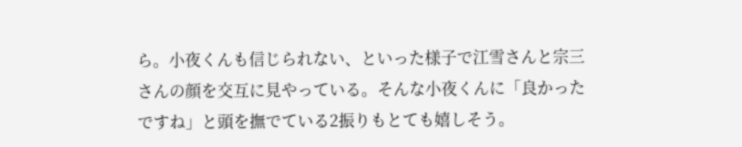ら。小夜くんも信じられない、といった様子で江雪さんと宗三さんの顔を交互に見やっている。そんな小夜くんに「良かったですね」と頭を撫でている2振りもとても嬉しそう。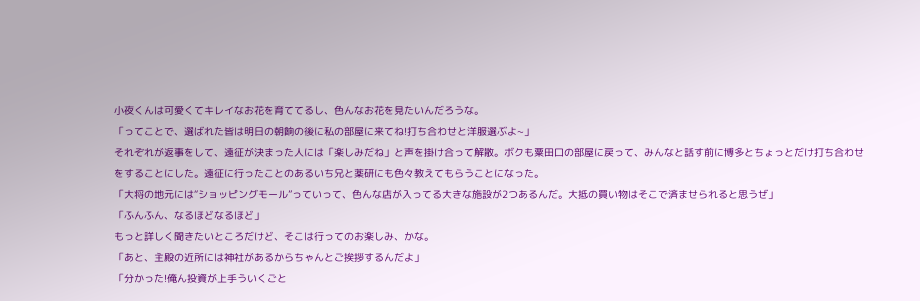小夜くんは可愛くてキレイなお花を育ててるし、色んなお花を見たいんだろうな。
「ってことで、選ばれた皆は明日の朝餉の後に私の部屋に来てね!打ち合わせと洋服選ぶよ~」
それぞれが返事をして、遠征が決まった人には「楽しみだね」と声を掛け合って解散。ボクも粟田口の部屋に戻って、みんなと話す前に博多とちょっとだけ打ち合わせをすることにした。遠征に行ったことのあるいち兄と薬研にも色々教えてもらうことになった。
「大将の地元には“ショッピングモール”っていって、色んな店が入ってる大きな施設が2つあるんだ。大抵の買い物はそこで済ませられると思うぜ」
「ふんふん、なるほどなるほど」
もっと詳しく聞きたいところだけど、そこは行ってのお楽しみ、かな。
「あと、主殿の近所には神社があるからちゃんとご挨拶するんだよ」
「分かった!俺ん投資が上手ういくごと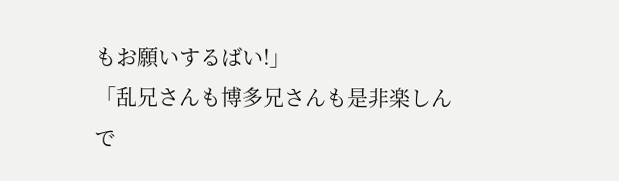もお願いするばい!」
「乱兄さんも博多兄さんも是非楽しんで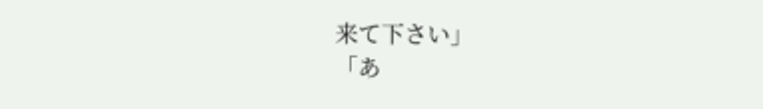来て下さい」
「あ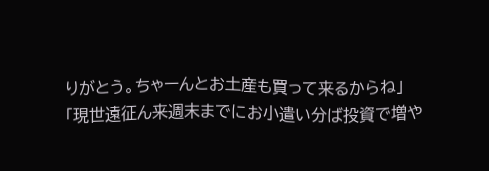りがとう。ちゃーんとお土産も買って来るからね」
「現世遠征ん来週末までにお小遣い分ば投資で増や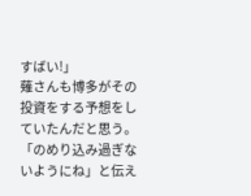すばい!」
薙さんも博多がその投資をする予想をしていたんだと思う。「のめり込み過ぎないようにね」と伝え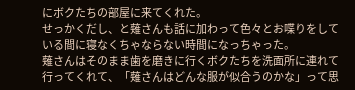にボクたちの部屋に来てくれた。
せっかくだし、と薙さんも話に加わって色々とお喋りをしている間に寝なくちゃならない時間になっちゃった。
薙さんはそのまま歯を磨きに行くボクたちを洗面所に連れて行ってくれて、「薙さんはどんな服が似合うのかな」って思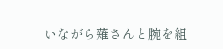いながら薙さんと腕を組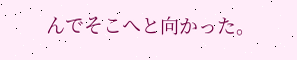んでそこへと向かった。